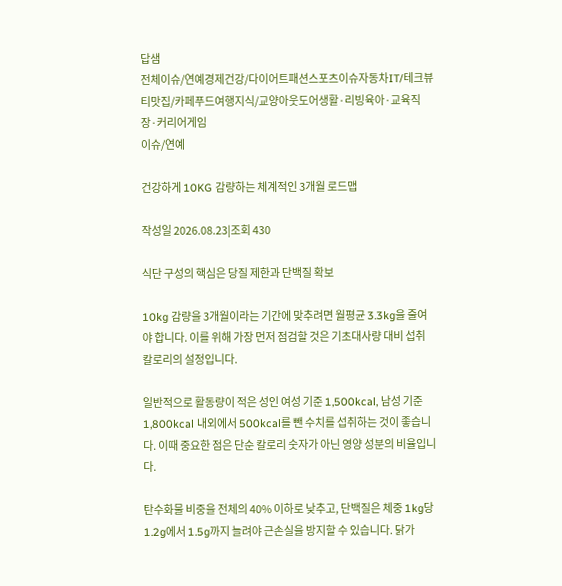답샘
전체이슈/연예경제건강/다이어트패션스포츠이슈자동차IT/테크뷰티맛집/카페푸드여행지식/교양아웃도어생활·리빙육아·교육직장·커리어게임
이슈/연예

건강하게 10KG 감량하는 체계적인 3개월 로드맵

작성일 2026.08.23|조회 430

식단 구성의 핵심은 당질 제한과 단백질 확보

10kg 감량을 3개월이라는 기간에 맞추려면 월평균 3.3kg을 줄여야 합니다. 이를 위해 가장 먼저 점검할 것은 기초대사량 대비 섭취 칼로리의 설정입니다.

일반적으로 활동량이 적은 성인 여성 기준 1,500kcal, 남성 기준 1,800kcal 내외에서 500kcal를 뺀 수치를 섭취하는 것이 좋습니다. 이때 중요한 점은 단순 칼로리 숫자가 아닌 영양 성분의 비율입니다.

탄수화물 비중을 전체의 40% 이하로 낮추고, 단백질은 체중 1kg당 1.2g에서 1.5g까지 늘려야 근손실을 방지할 수 있습니다. 닭가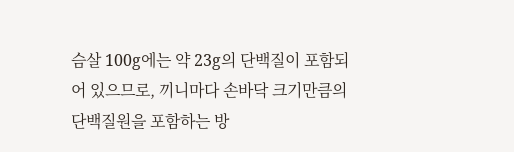슴살 100g에는 약 23g의 단백질이 포함되어 있으므로, 끼니마다 손바닥 크기만큼의 단백질원을 포함하는 방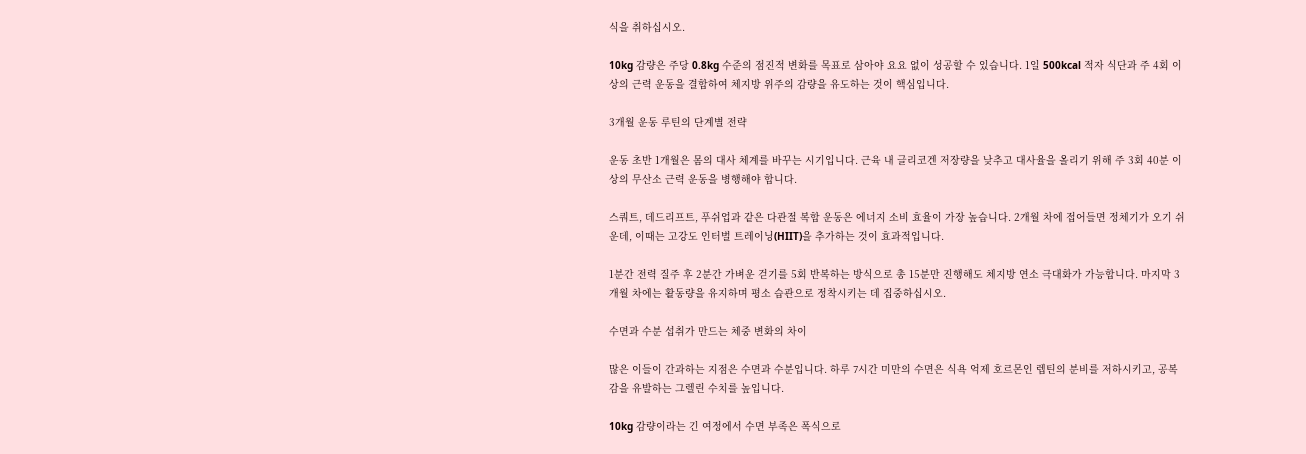식을 취하십시오.

10kg 감량은 주당 0.8kg 수준의 점진적 변화를 목표로 삼아야 요요 없이 성공할 수 있습니다. 1일 500kcal 적자 식단과 주 4회 이상의 근력 운동을 결합하여 체지방 위주의 감량을 유도하는 것이 핵심입니다.

3개월 운동 루틴의 단계별 전략

운동 초반 1개월은 몸의 대사 체계를 바꾸는 시기입니다. 근육 내 글리코겐 저장량을 낮추고 대사율을 올리기 위해 주 3회 40분 이상의 무산소 근력 운동을 병행해야 합니다.

스쿼트, 데드리프트, 푸쉬업과 같은 다관절 복합 운동은 에너지 소비 효율이 가장 높습니다. 2개월 차에 접어들면 정체기가 오기 쉬운데, 이때는 고강도 인터벌 트레이닝(HIIT)을 추가하는 것이 효과적입니다.

1분간 전력 질주 후 2분간 가벼운 걷기를 5회 반복하는 방식으로 총 15분만 진행해도 체지방 연소 극대화가 가능합니다. 마지막 3개월 차에는 활동량을 유지하며 평소 습관으로 정착시키는 데 집중하십시오.

수면과 수분 섭취가 만드는 체중 변화의 차이

많은 이들이 간과하는 지점은 수면과 수분입니다. 하루 7시간 미만의 수면은 식욕 억제 호르몬인 렙틴의 분비를 저하시키고, 공복감을 유발하는 그렐린 수치를 높입니다.

10kg 감량이라는 긴 여정에서 수면 부족은 폭식으로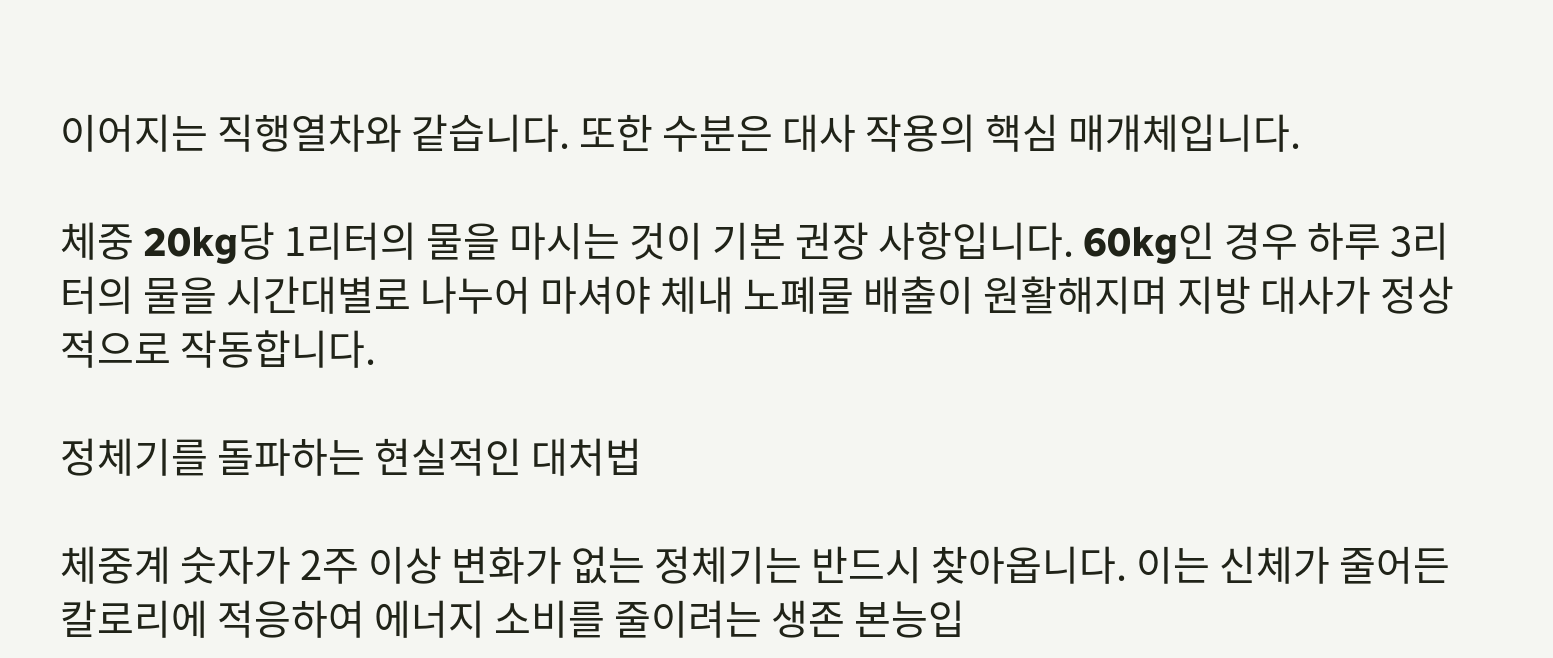이어지는 직행열차와 같습니다. 또한 수분은 대사 작용의 핵심 매개체입니다.

체중 20kg당 1리터의 물을 마시는 것이 기본 권장 사항입니다. 60kg인 경우 하루 3리터의 물을 시간대별로 나누어 마셔야 체내 노폐물 배출이 원활해지며 지방 대사가 정상적으로 작동합니다.

정체기를 돌파하는 현실적인 대처법

체중계 숫자가 2주 이상 변화가 없는 정체기는 반드시 찾아옵니다. 이는 신체가 줄어든 칼로리에 적응하여 에너지 소비를 줄이려는 생존 본능입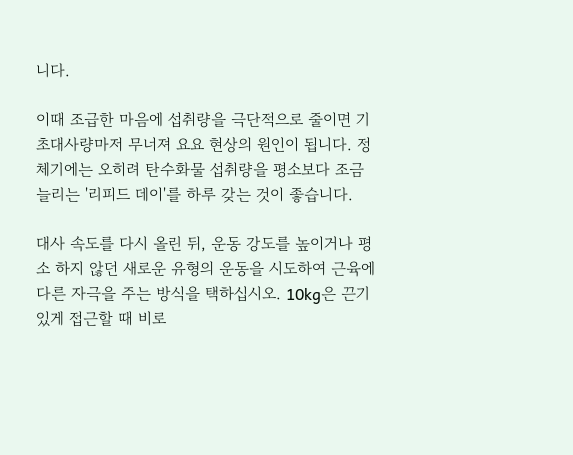니다.

이때 조급한 마음에 섭취량을 극단적으로 줄이면 기초대사량마저 무너져 요요 현상의 원인이 됩니다. 정체기에는 오히려 탄수화물 섭취량을 평소보다 조금 늘리는 '리피드 데이'를 하루 갖는 것이 좋습니다.

대사 속도를 다시 올린 뒤, 운동 강도를 높이거나 평소 하지 않던 새로운 유형의 운동을 시도하여 근육에 다른 자극을 주는 방식을 택하십시오. 10kg은 끈기 있게 접근할 때 비로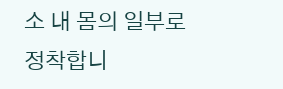소 내 몸의 일부로 정착합니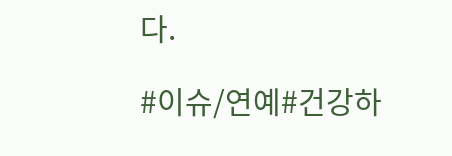다.

#이슈/연예#건강하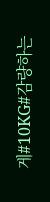게#10KG#감량하는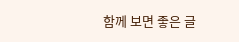함께 보면 좋은 글